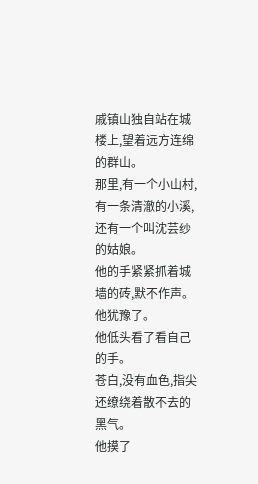戚镇山独自站在城楼上,望着远方连绵的群山。
那里,有一个小山村,有一条清澈的小溪,还有一个叫沈芸纱的姑娘。
他的手紧紧抓着城墙的砖,默不作声。
他犹豫了。
他低头看了看自己的手。
苍白,没有血色,指尖还缭绕着散不去的黑气。
他摸了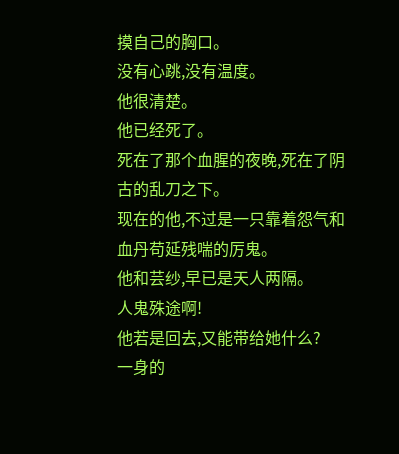摸自己的胸口。
没有心跳,没有温度。
他很清楚。
他已经死了。
死在了那个血腥的夜晚,死在了阴古的乱刀之下。
现在的他,不过是一只靠着怨气和血丹苟延残喘的厉鬼。
他和芸纱,早已是天人两隔。
人鬼殊途啊!
他若是回去,又能带给她什么?
一身的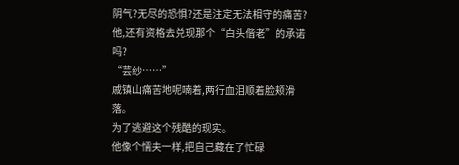阴气?无尽的恐惧?还是注定无法相守的痛苦?
他,还有资格去兑现那个“白头偕老”的承诺吗?
“芸纱……”
戚镇山痛苦地呢喃着,两行血泪顺着脸颊滑落。
为了逃避这个残酷的现实。
他像个懦夫一样,把自己藏在了忙碌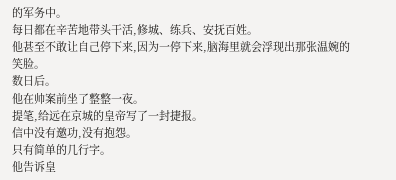的军务中。
每日都在辛苦地带头干活,修城、练兵、安抚百姓。
他甚至不敢让自己停下来,因为一停下来,脑海里就会浮现出那张温婉的笑脸。
数日后。
他在帅案前坐了整整一夜。
提笔,给远在京城的皇帝写了一封捷报。
信中没有邀功,没有抱怨。
只有简单的几行字。
他告诉皇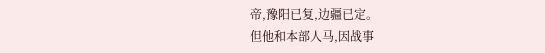帝,豫阳已复,边疆已定。
但他和本部人马,因战事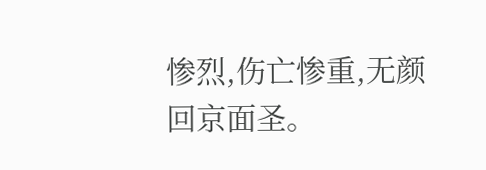惨烈,伤亡惨重,无颜回京面圣。